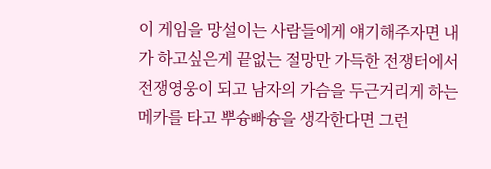이 게임을 망설이는 사람들에게 얘기해주자면 내가 하고싶은게 끝없는 절망만 가득한 전쟁터에서 전쟁영웅이 되고 남자의 가슴을 두근거리게 하는 메카를 타고 뿌슝빠슝을 생각한다면 그런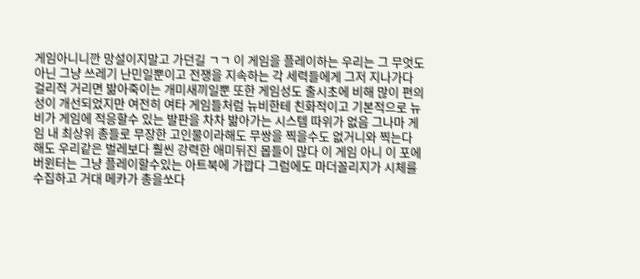게임아니니깐 망설이지말고 가던길 ㄱㄱ 이 게임을 플레이하는 우리는 그 무엇도 아닌 그냥 쓰레기 난민일뿐이고 전쟁을 지속하는 각 세력들에게 그저 지나가다 걸리적 거리면 밞아죽이는 개미새끼일뿐 또한 게임성도 출시초에 비해 많이 편의성이 개선되었지만 여전히 여타 게임들처럼 뉴비한테 친화적이고 기본적으로 뉴비가 게임에 적응할수 있는 발판을 차차 밞아가는 시스템 따위가 없음 그나마 게임 내 최상위 총들로 무장한 고인물이라해도 무쌍을 찍을수도 없거니와 찍는다 해도 우리같은 벌레보다 훨씬 강력한 애미뒤진 몹들이 많다 이 게임 아니 이 포에버윈터는 그냥 플레이할수있는 아트북에 가깝다 그럼에도 마더꼴리지가 시체를 수집하고 거대 메카가 총을쏘다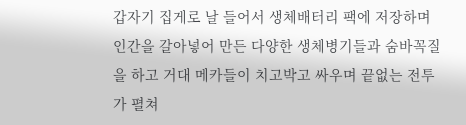갑자기 집게로 날 들어서 생체배터리 팩에 저장하며 인간을 갈아넣어 만든 다양한 생체병기들과 숨바꼭질을 하고 거대 메카들이 치고박고 싸우며 끝없는 전투가 펼쳐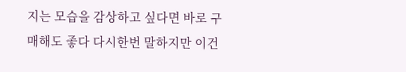지는 모습을 감상하고 싶다면 바로 구매해도 좋다 다시한번 말하지만 이건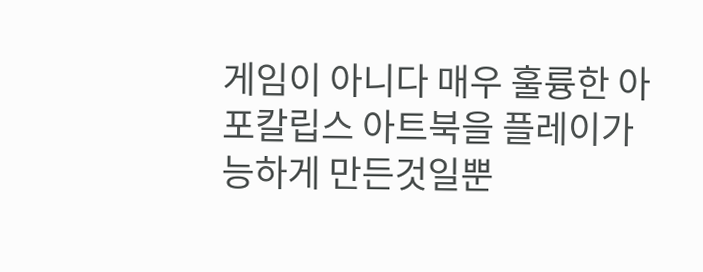게임이 아니다 매우 훌륭한 아포칼립스 아트북을 플레이가능하게 만든것일뿐